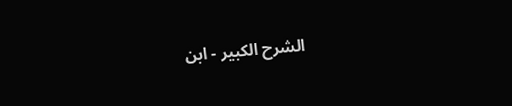الشرح الکبير - ابن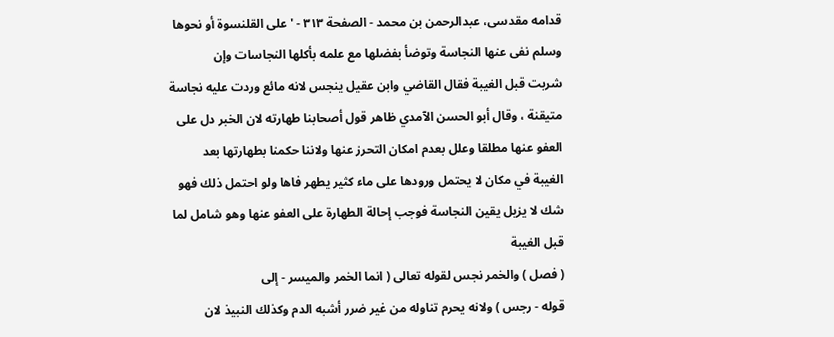قدامه مقدسی، عبدالرحمن بن محمد - الصفحة ٣١٣ - ' على القلنسوة أو نحوها
وسلم نفى عنها النجاسة وتوضأ بفضلها مع علمه بأكلها النجاسات وإن
شربت قبل الغيبة فقال القاضي وابن عقيل ينجس لانه مائع وردت عليه نجاسة
متيقنة ، وقال أبو الحسن الآمدي ظاهر قول أصحابنا طهارته لان الخبر دل على
العفو عنها مطلقا وعلل بعدم امكان التحرز عنها ولاننا حكمنا بطهارتها بعد
الغيبة في مكان لا يحتمل ورودها على ماء كثير يطهر فاها ولو احتمل ذلك فهو
شك لا يزيل يقين النجاسة فوجب إحالة الطهارة على العفو عنها وهو شامل لما
قبل الغيبة
( فصل ) والخمر نجس لقوله تعالى ( انما الخمر والميسر - إلى
قوله - رجس ) ولانه يحرم تناوله من غير ضرر أشبه الدم وكذلك النبيذ لان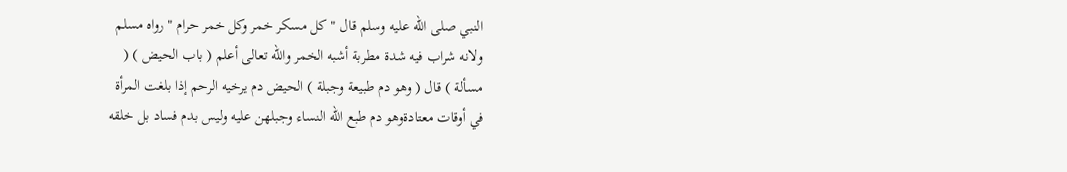النبي صلى الله عليه وسلم قال " كل مسكر خمر وكل خمر حرام " رواه مسلم
ولانه شراب فيه شدة مطربة أشبه الخمر والله تعالى أعلم ( باب الحيض ) (
مسألة ) قال ( وهو دم طبيعة وجبلة ) الحيض دم يرخيه الرحم إذا بلغت المرأة
في أوقات معتادةوهو دم طبع الله النساء وجبلهن عليه وليس بدم فساد بل خلقه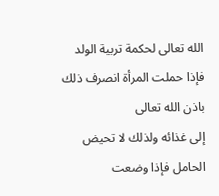الله تعالى لحكمة تربية الولد فإذا حملت المرأة انصرف ذلك باذن الله تعالى
إلى غذائه ولذلك لا تحيض الحامل فإذا وضعت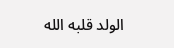الولد قلبه الله